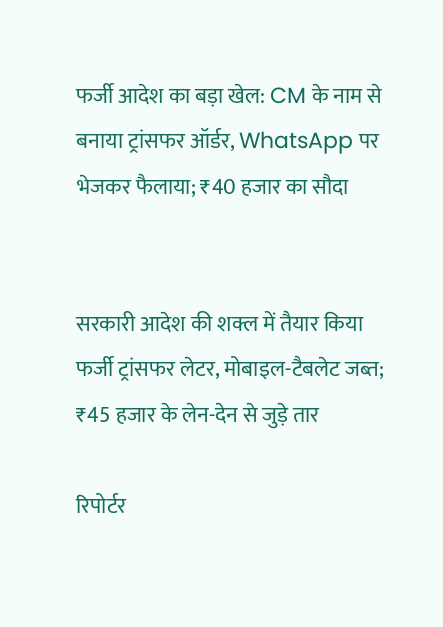फर्जी आदेश का बड़ा खेल: CM के नाम से बनाया ट्रांसफर ऑर्डर, WhatsApp पर भेजकर फैलाया; ₹40 हजार का सौदा


सरकारी आदेश की शक्ल में तैयार किया फर्जी ट्रांसफर लेटर, मोबाइल-टैबलेट जब्त; ₹45 हजार के लेन-देन से जुड़े तार

रिपोर्टर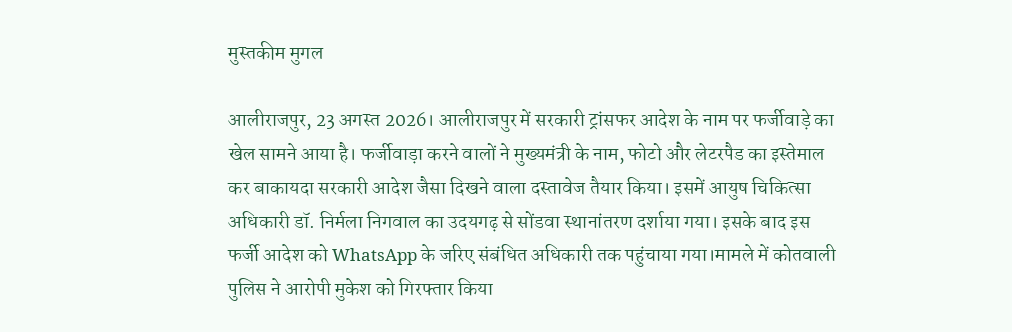मुस्तकीम मुगल

आलीराजपुर, 23 अगस्त 2026। आलीराजपुर में सरकारी ट्रांसफर आदेश के नाम पर फर्जीवाड़े का खेल सामने आया है। फर्जीवाड़ा करने वालों ने मुख्यमंत्री के नाम, फोटो और लेटरपैड का इस्तेमाल कर बाकायदा सरकारी आदेश जैसा दिखने वाला दस्तावेज तैयार किया। इसमें आयुष चिकित्सा अधिकारी डॉ. निर्मला निगवाल का उदयगढ़ से सोंडवा स्थानांतरण दर्शाया गया। इसके बाद इस फर्जी आदेश को WhatsApp के जरिए संबंधित अधिकारी तक पहुंचाया गया।मामले में कोतवाली पुलिस ने आरोपी मुकेश को गिरफ्तार किया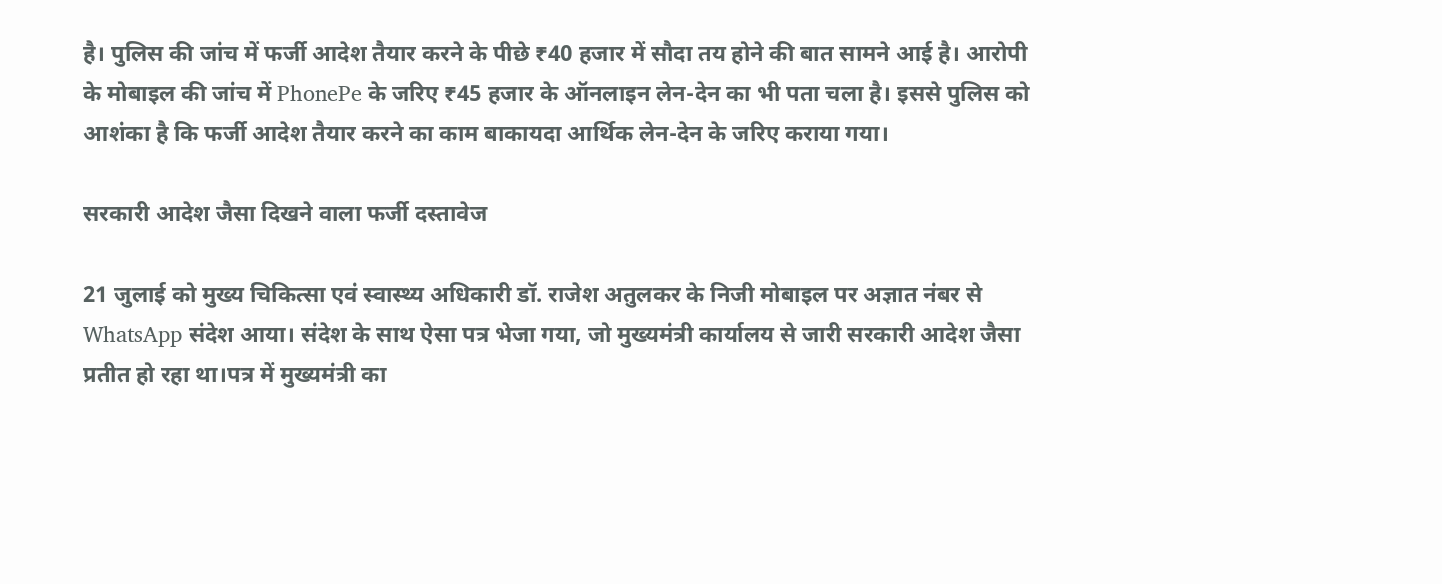है। पुलिस की जांच में फर्जी आदेश तैयार करने के पीछे ₹40 हजार में सौदा तय होने की बात सामने आई है। आरोपी के मोबाइल की जांच में PhonePe के जरिए ₹45 हजार के ऑनलाइन लेन-देन का भी पता चला है। इससे पुलिस को आशंका है कि फर्जी आदेश तैयार करने का काम बाकायदा आर्थिक लेन-देन के जरिए कराया गया।

सरकारी आदेश जैसा दिखने वाला फर्जी दस्तावेज

21 जुलाई को मुख्य चिकित्सा एवं स्वास्थ्य अधिकारी डॉ. राजेश अतुलकर के निजी मोबाइल पर अज्ञात नंबर से WhatsApp संदेश आया। संदेश के साथ ऐसा पत्र भेजा गया, जो मुख्यमंत्री कार्यालय से जारी सरकारी आदेश जैसा प्रतीत हो रहा था।पत्र में मुख्यमंत्री का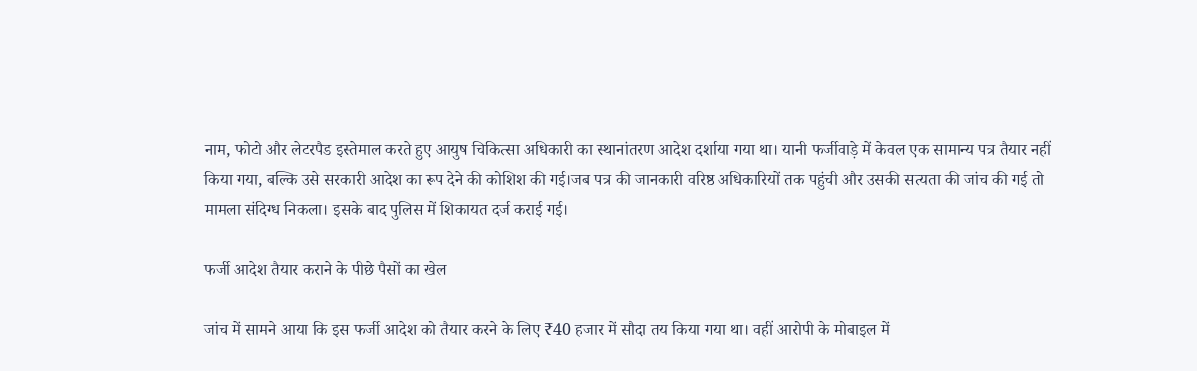नाम, फोटो और लेटरपैड इस्तेमाल करते हुए आयुष चिकित्सा अधिकारी का स्थानांतरण आदेश दर्शाया गया था। यानी फर्जीवाड़े में केवल एक सामान्य पत्र तैयार नहीं किया गया, बल्कि उसे सरकारी आदेश का रूप देने की कोशिश की गई।जब पत्र की जानकारी वरिष्ठ अधिकारियों तक पहुंची और उसकी सत्यता की जांच की गई तो मामला संदिग्ध निकला। इसके बाद पुलिस में शिकायत दर्ज कराई गई।

फर्जी आदेश तैयार कराने के पीछे पैसों का खेल

जांच में सामने आया कि इस फर्जी आदेश को तैयार करने के लिए ₹40 हजार में सौदा तय किया गया था। वहीं आरोपी के मोबाइल में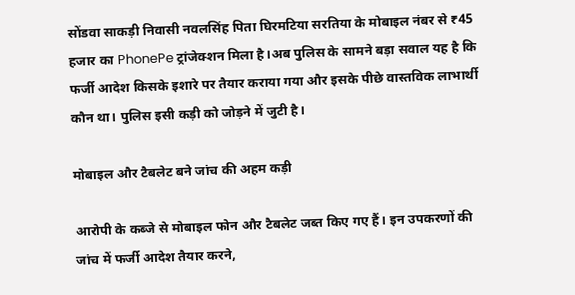सोंडवा साकड़ी निवासी नवलसिंह पिता घिरमटिया सरतिया के मोबाइल नंबर से ₹45 हजार का PhonePe ट्रांजेक्शन मिला है।अब पुलिस के सामने बड़ा सवाल यह है कि फर्जी आदेश किसके इशारे पर तैयार कराया गया और इसके पीछे वास्तविक लाभार्थी कौन था। पुलिस इसी कड़ी को जोड़ने में जुटी है।

मोबाइल और टैबलेट बने जांच की अहम कड़ी

आरोपी के कब्जे से मोबाइल फोन और टैबलेट जब्त किए गए हैं। इन उपकरणों की जांच में फर्जी आदेश तैयार करने,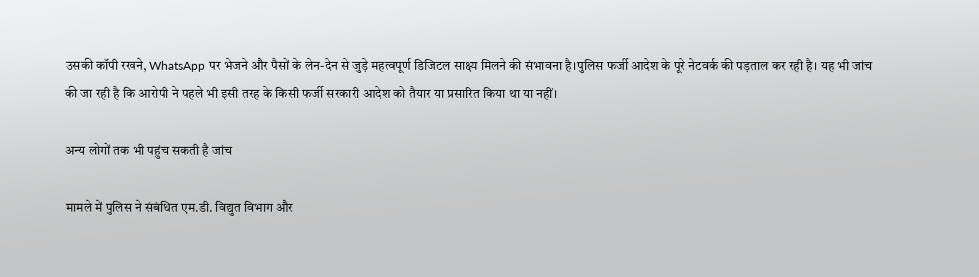उसकी कॉपी रखने, WhatsApp पर भेजने और पैसों के लेन-देन से जुड़े महत्वपूर्ण डिजिटल साक्ष्य मिलने की संभावना है।पुलिस फर्जी आदेश के पूरे नेटवर्क की पड़ताल कर रही है। यह भी जांच की जा रही है कि आरोपी ने पहले भी इसी तरह के किसी फर्जी सरकारी आदेश को तैयार या प्रसारित किया था या नहीं।

अन्य लोगों तक भी पहुंच सकती है जांच

मामले में पुलिस ने संबंधित एम.डी. विद्युत विभाग और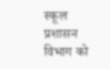स्कूल प्रशासन विभाग को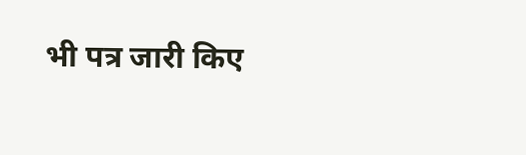भी पत्र जारी किए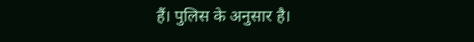हैं। पुलिस के अनुसार है।